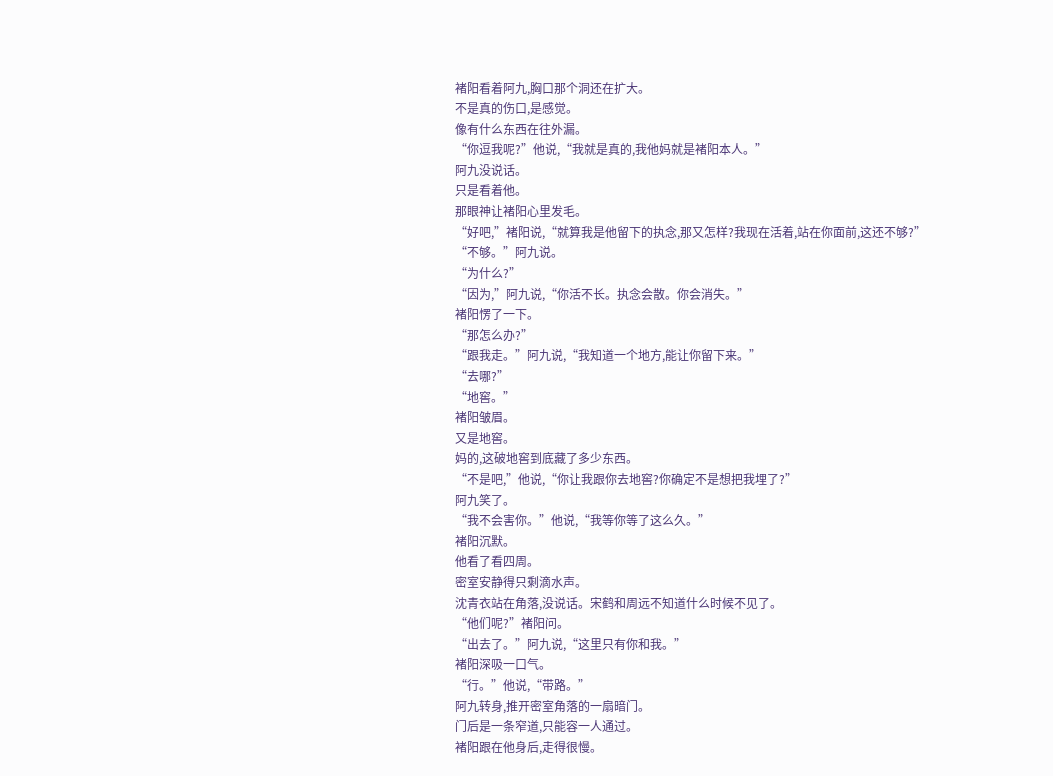褚阳看着阿九,胸口那个洞还在扩大。
不是真的伤口,是感觉。
像有什么东西在往外漏。
“你逗我呢?”他说,“我就是真的,我他妈就是褚阳本人。”
阿九没说话。
只是看着他。
那眼神让褚阳心里发毛。
“好吧,”褚阳说,“就算我是他留下的执念,那又怎样?我现在活着,站在你面前,这还不够?”
“不够。”阿九说。
“为什么?”
“因为,”阿九说,“你活不长。执念会散。你会消失。”
褚阳愣了一下。
“那怎么办?”
“跟我走。”阿九说,“我知道一个地方,能让你留下来。”
“去哪?”
“地窖。”
褚阳皱眉。
又是地窖。
妈的,这破地窖到底藏了多少东西。
“不是吧,”他说,“你让我跟你去地窖?你确定不是想把我埋了?”
阿九笑了。
“我不会害你。”他说,“我等你等了这么久。”
褚阳沉默。
他看了看四周。
密室安静得只剩滴水声。
沈青衣站在角落,没说话。宋鹤和周远不知道什么时候不见了。
“他们呢?”褚阳问。
“出去了。”阿九说,“这里只有你和我。”
褚阳深吸一口气。
“行。”他说,“带路。”
阿九转身,推开密室角落的一扇暗门。
门后是一条窄道,只能容一人通过。
褚阳跟在他身后,走得很慢。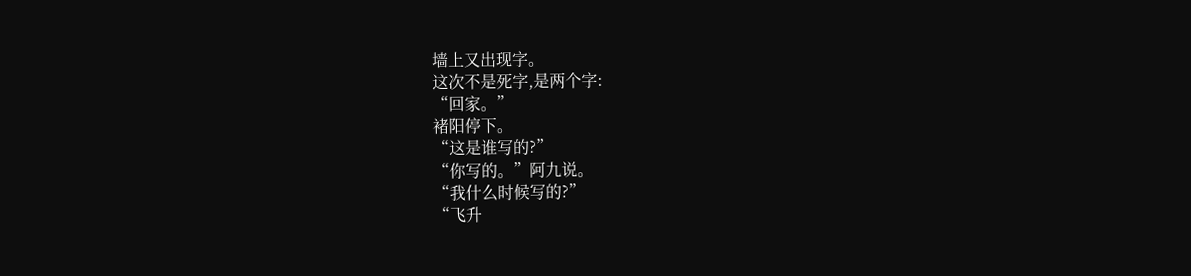墙上又出现字。
这次不是死字,是两个字:
“回家。”
褚阳停下。
“这是谁写的?”
“你写的。”阿九说。
“我什么时候写的?”
“飞升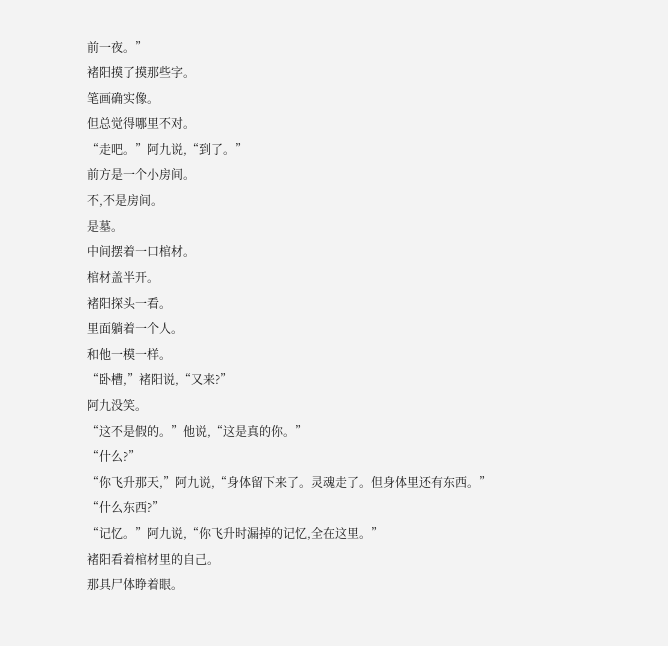前一夜。”
褚阳摸了摸那些字。
笔画确实像。
但总觉得哪里不对。
“走吧。”阿九说,“到了。”
前方是一个小房间。
不,不是房间。
是墓。
中间摆着一口棺材。
棺材盖半开。
褚阳探头一看。
里面躺着一个人。
和他一模一样。
“卧槽,”褚阳说,“又来?”
阿九没笑。
“这不是假的。”他说,“这是真的你。”
“什么?”
“你飞升那天,”阿九说,“身体留下来了。灵魂走了。但身体里还有东西。”
“什么东西?”
“记忆。”阿九说,“你飞升时漏掉的记忆,全在这里。”
褚阳看着棺材里的自己。
那具尸体睁着眼。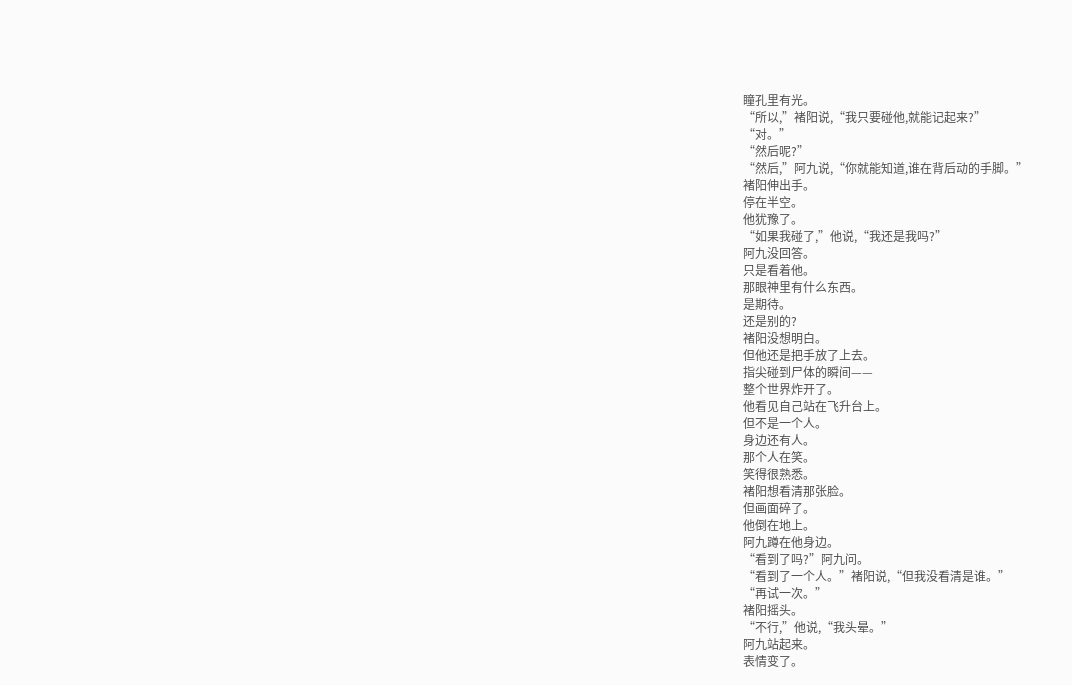瞳孔里有光。
“所以,”褚阳说,“我只要碰他,就能记起来?”
“对。”
“然后呢?”
“然后,”阿九说,“你就能知道,谁在背后动的手脚。”
褚阳伸出手。
停在半空。
他犹豫了。
“如果我碰了,”他说,“我还是我吗?”
阿九没回答。
只是看着他。
那眼神里有什么东西。
是期待。
还是别的?
褚阳没想明白。
但他还是把手放了上去。
指尖碰到尸体的瞬间——
整个世界炸开了。
他看见自己站在飞升台上。
但不是一个人。
身边还有人。
那个人在笑。
笑得很熟悉。
褚阳想看清那张脸。
但画面碎了。
他倒在地上。
阿九蹲在他身边。
“看到了吗?”阿九问。
“看到了一个人。”褚阳说,“但我没看清是谁。”
“再试一次。”
褚阳摇头。
“不行,”他说,“我头晕。”
阿九站起来。
表情变了。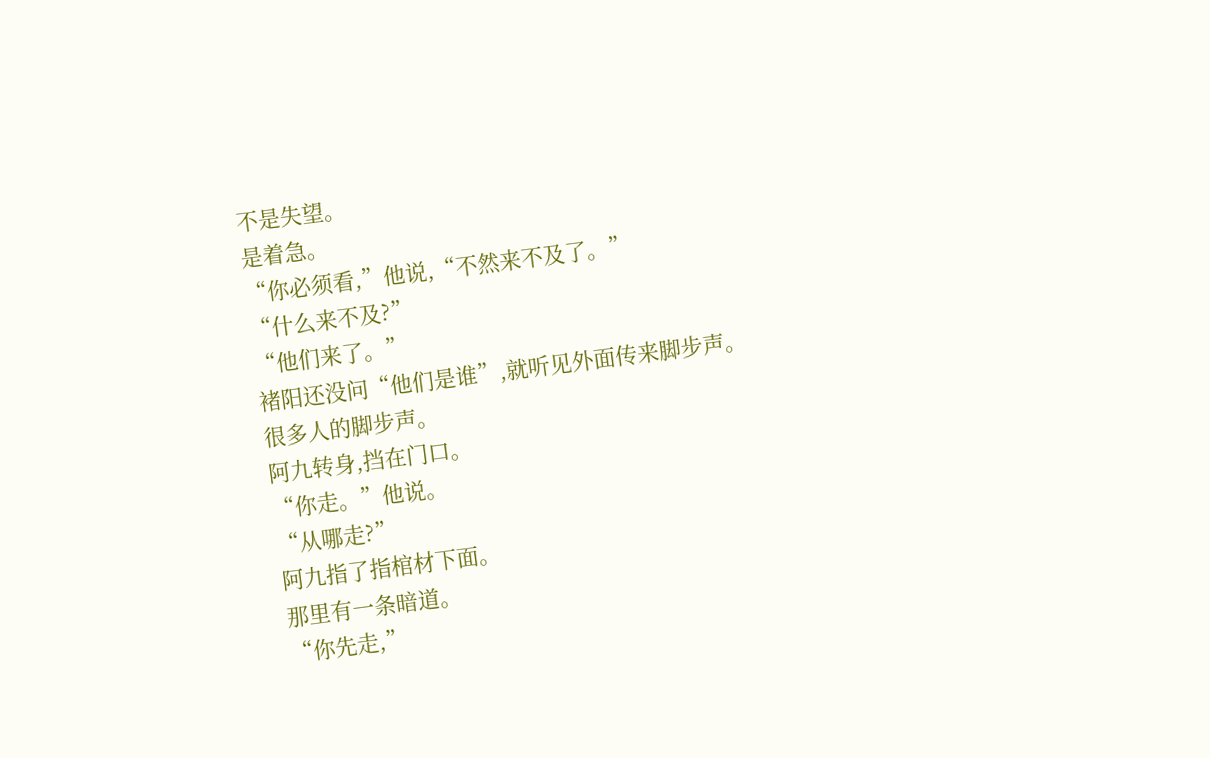不是失望。
是着急。
“你必须看,”他说,“不然来不及了。”
“什么来不及?”
“他们来了。”
褚阳还没问“他们是谁”,就听见外面传来脚步声。
很多人的脚步声。
阿九转身,挡在门口。
“你走。”他说。
“从哪走?”
阿九指了指棺材下面。
那里有一条暗道。
“你先走,”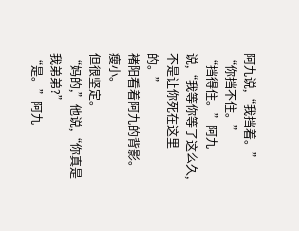阿九说,“我挡着。”
“你挡不住。”
“挡得住。”阿九说,“我等你等了这么久,不是让你死在这里的。”
褚阳看着阿九的背影。
瘦小。
但很坚定。
“妈的,”他说,“你真是我弟弟?”
“是。”阿九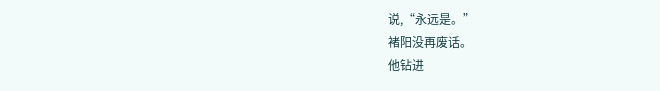说,“永远是。”
褚阳没再废话。
他钻进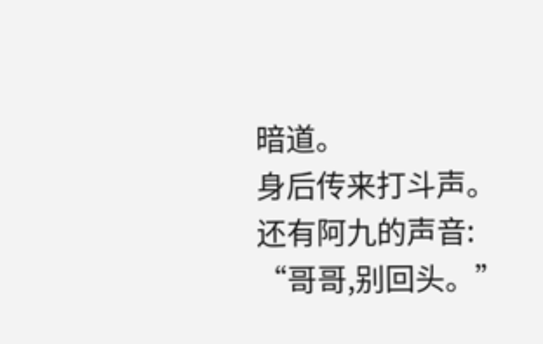暗道。
身后传来打斗声。
还有阿九的声音:
“哥哥,别回头。”